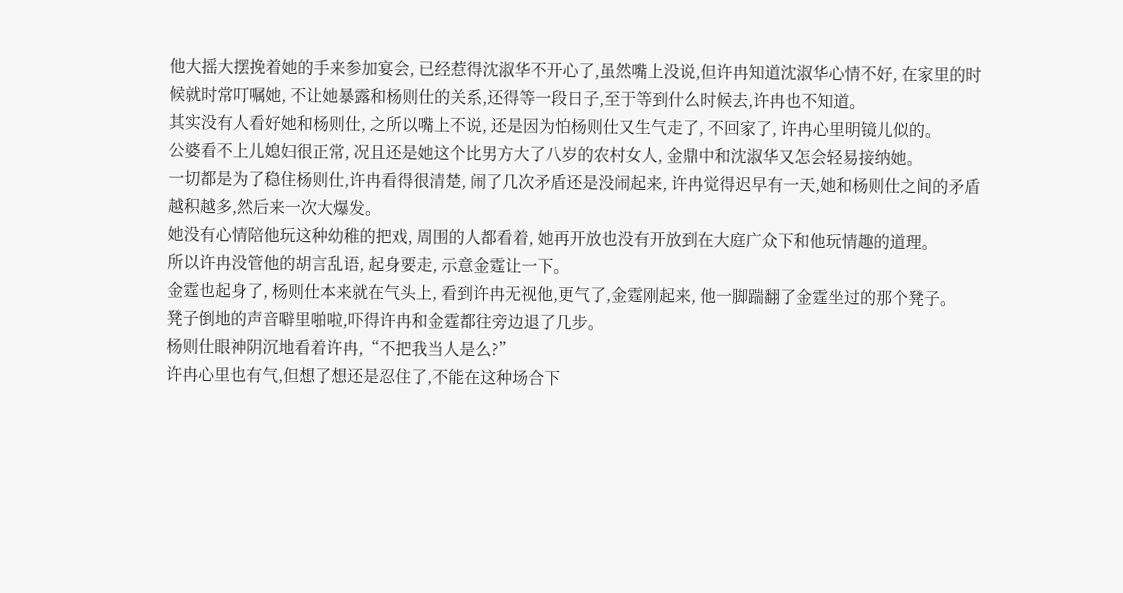他大摇大摆挽着她的手来参加宴会, 已经惹得沈淑华不开心了,虽然嘴上没说,但许冉知道沈淑华心情不好, 在家里的时候就时常叮嘱她, 不让她暴露和杨则仕的关系,还得等一段日子,至于等到什么时候去,许冉也不知道。
其实没有人看好她和杨则仕, 之所以嘴上不说, 还是因为怕杨则仕又生气走了, 不回家了, 许冉心里明镜儿似的。
公婆看不上儿媳妇很正常, 况且还是她这个比男方大了八岁的农村女人, 金鼎中和沈淑华又怎会轻易接纳她。
一切都是为了稳住杨则仕,许冉看得很清楚, 闹了几次矛盾还是没闹起来, 许冉觉得迟早有一天,她和杨则仕之间的矛盾越积越多,然后来一次大爆发。
她没有心情陪他玩这种幼稚的把戏, 周围的人都看着, 她再开放也没有开放到在大庭广众下和他玩情趣的道理。
所以许冉没管他的胡言乱语, 起身要走, 示意金霆让一下。
金霆也起身了, 杨则仕本来就在气头上, 看到许冉无视他,更气了,金霆刚起来, 他一脚踹翻了金霆坐过的那个凳子。
凳子倒地的声音噼里啪啦,吓得许冉和金霆都往旁边退了几步。
杨则仕眼神阴沉地看着许冉,“不把我当人是么?”
许冉心里也有气,但想了想还是忍住了,不能在这种场合下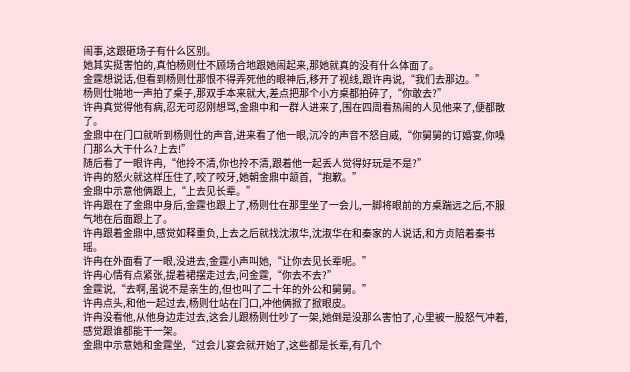闹事,这跟砸场子有什么区别。
她其实挺害怕的,真怕杨则仕不顾场合地跟她闹起来,那她就真的没有什么体面了。
金霆想说话,但看到杨则仕那恨不得弄死他的眼神后,移开了视线,跟许冉说,“我们去那边。”
杨则仕啪地一声拍了桌子,那双手本来就大,差点把那个小方桌都拍碎了,“你敢去?”
许冉真觉得他有病,忍无可忍刚想骂,金鼎中和一群人进来了,围在四周看热闹的人见他来了,便都散了。
金鼎中在门口就听到杨则仕的声音,进来看了他一眼,沉冷的声音不怒自威,“你舅舅的订婚宴,你嗓门那么大干什么?上去!”
随后看了一眼许冉,“他拎不清,你也拎不清,跟着他一起丢人觉得好玩是不是?”
许冉的怒火就这样压住了,咬了咬牙,她朝金鼎中颔首,“抱歉。”
金鼎中示意他俩跟上,“上去见长辈。”
许冉跟在了金鼎中身后,金霆也跟上了,杨则仕在那里坐了一会儿,一脚将眼前的方桌踹远之后,不服气地在后面跟上了。
许冉跟着金鼎中,感觉如释重负,上去之后就找沈淑华,沈淑华在和秦家的人说话,和方贞陪着秦书瑶。
许冉在外面看了一眼,没进去,金霆小声叫她,“让你去见长辈呢。”
许冉心情有点紧张,提着裙摆走过去,问金霆,“你去不去?”
金霆说,“去啊,虽说不是亲生的,但也叫了二十年的外公和舅舅。”
许冉点头,和他一起过去,杨则仕站在门口,冲他俩掀了掀眼皮。
许冉没看他,从他身边走过去,这会儿跟杨则仕吵了一架,她倒是没那么害怕了,心里被一股怒气冲着,感觉跟谁都能干一架。
金鼎中示意她和金霆坐,“过会儿宴会就开始了,这些都是长辈,有几个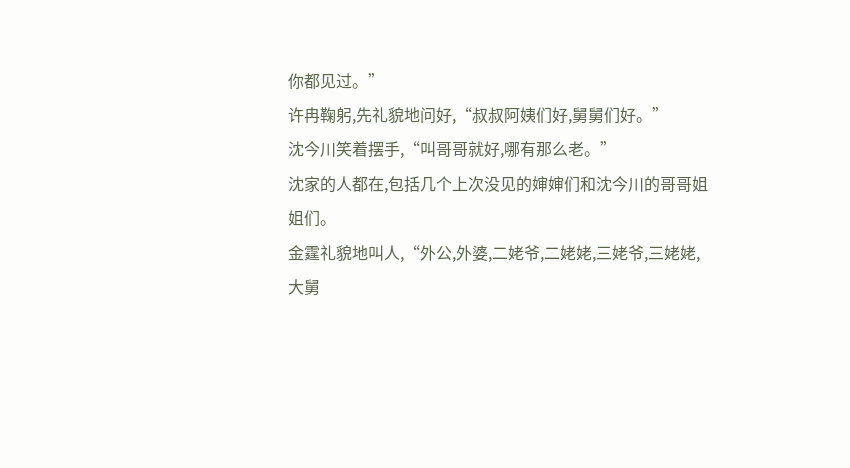你都见过。”
许冉鞠躬,先礼貌地问好,“叔叔阿姨们好,舅舅们好。”
沈今川笑着摆手,“叫哥哥就好,哪有那么老。”
沈家的人都在,包括几个上次没见的婶婶们和沈今川的哥哥姐姐们。
金霆礼貌地叫人,“外公,外婆,二姥爷,二姥姥,三姥爷,三姥姥,大舅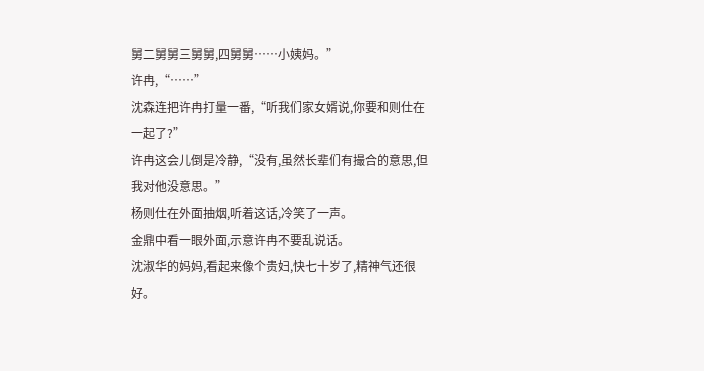舅二舅舅三舅舅,四舅舅……小姨妈。”
许冉,“……”
沈森连把许冉打量一番,“听我们家女婿说,你要和则仕在一起了?”
许冉这会儿倒是冷静,“没有,虽然长辈们有撮合的意思,但我对他没意思。”
杨则仕在外面抽烟,听着这话,冷笑了一声。
金鼎中看一眼外面,示意许冉不要乱说话。
沈淑华的妈妈,看起来像个贵妇,快七十岁了,精神气还很好。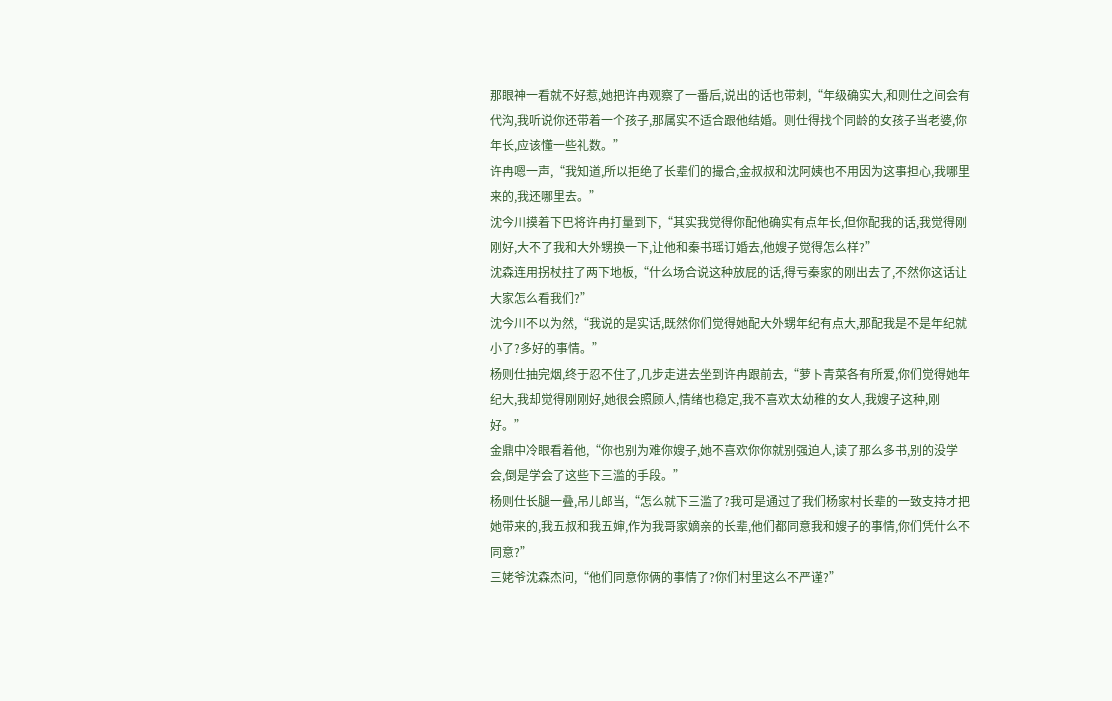那眼神一看就不好惹,她把许冉观察了一番后,说出的话也带刺,“年级确实大,和则仕之间会有代沟,我听说你还带着一个孩子,那属实不适合跟他结婚。则仕得找个同龄的女孩子当老婆,你年长,应该懂一些礼数。”
许冉嗯一声,“我知道,所以拒绝了长辈们的撮合,金叔叔和沈阿姨也不用因为这事担心,我哪里来的,我还哪里去。”
沈今川摸着下巴将许冉打量到下,“其实我觉得你配他确实有点年长,但你配我的话,我觉得刚刚好,大不了我和大外甥换一下,让他和秦书瑶订婚去,他嫂子觉得怎么样?”
沈森连用拐杖拄了两下地板,“什么场合说这种放屁的话,得亏秦家的刚出去了,不然你这话让大家怎么看我们?”
沈今川不以为然,“我说的是实话,既然你们觉得她配大外甥年纪有点大,那配我是不是年纪就小了?多好的事情。”
杨则仕抽完烟,终于忍不住了,几步走进去坐到许冉跟前去,“萝卜青菜各有所爱,你们觉得她年纪大,我却觉得刚刚好,她很会照顾人,情绪也稳定,我不喜欢太幼稚的女人,我嫂子这种,刚好。”
金鼎中冷眼看着他,“你也别为难你嫂子,她不喜欢你你就别强迫人,读了那么多书,别的没学会,倒是学会了这些下三滥的手段。”
杨则仕长腿一叠,吊儿郎当,“怎么就下三滥了?我可是通过了我们杨家村长辈的一致支持才把她带来的,我五叔和我五婶,作为我哥家嫡亲的长辈,他们都同意我和嫂子的事情,你们凭什么不同意?”
三姥爷沈森杰问,“他们同意你俩的事情了?你们村里这么不严谨?”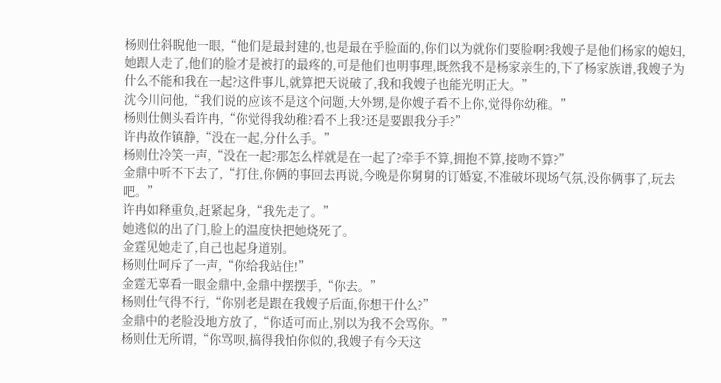杨则仕斜睨他一眼,“他们是最封建的,也是最在乎脸面的,你们以为就你们要脸啊?我嫂子是他们杨家的媳妇,她跟人走了,他们的脸才是被打的最疼的,可是他们也明事理,既然我不是杨家亲生的,下了杨家族谱,我嫂子为什么不能和我在一起?这件事儿,就算把天说破了,我和我嫂子也能光明正大。”
沈今川问他,“我们说的应该不是这个问题,大外甥,是你嫂子看不上你,觉得你幼稚。”
杨则仕侧头看许冉,“你觉得我幼稚?看不上我?还是要跟我分手?”
许冉故作镇静,“没在一起,分什么手。”
杨则仕冷笑一声,“没在一起?那怎么样就是在一起了?牵手不算,拥抱不算,接吻不算?”
金鼎中听不下去了,“打住,你俩的事回去再说,今晚是你舅舅的订婚宴,不准破坏现场气氛,没你俩事了,玩去吧。”
许冉如释重负,赶紧起身,“我先走了。”
她逃似的出了门,脸上的温度快把她烧死了。
金霆见她走了,自己也起身道别。
杨则仕呵斥了一声,“你给我站住!”
金霆无辜看一眼金鼎中,金鼎中摆摆手,“你去。”
杨则仕气得不行,“你别老是跟在我嫂子后面,你想干什么?”
金鼎中的老脸没地方放了,“你适可而止,别以为我不会骂你。”
杨则仕无所谓,“你骂呗,搞得我怕你似的,我嫂子有今天这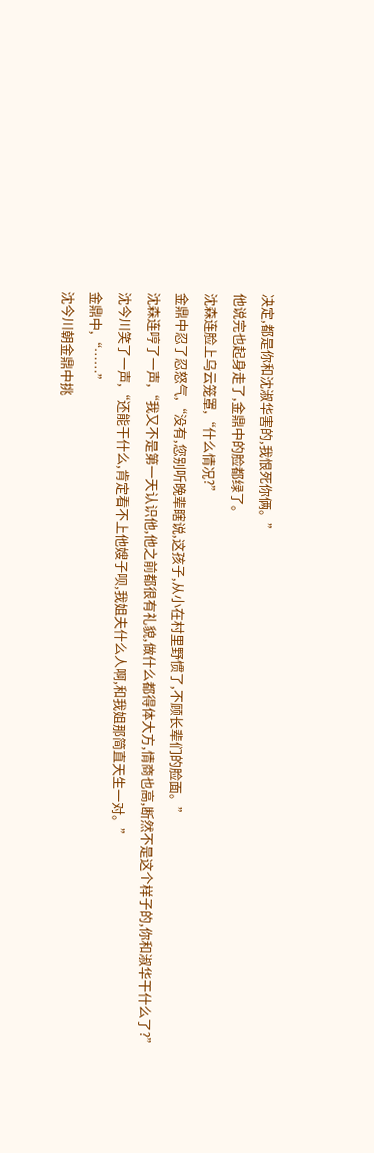决定,都是你和沈淑华害的,我恨死你俩。”
他说完也起身走了,金鼎中的脸都绿了。
沈森连脸上乌云笼罩,“什么情况?”
金鼎中忍了忍怒气,“没有,您别听晚辈瞎说,这孩子,从小在村里野惯了,不顾长辈们的脸面。”
沈森连哼了一声,“我又不是第一天认识他,他之前都很有礼貌,做什么都得体大方,情商也高,断然不是这个样子的,你和淑华干什么了?”
沈今川笑了一声,“还能干什么,肯定看不上他嫂子呗,我姐夫什么人啊,和我姐那简直天生一对。”
金鼎中,“……”
沈今川朝金鼎中挑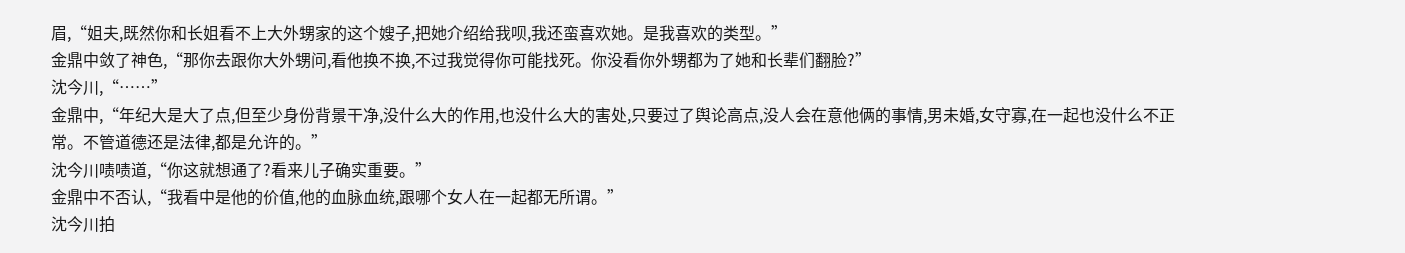眉,“姐夫,既然你和长姐看不上大外甥家的这个嫂子,把她介绍给我呗,我还蛮喜欢她。是我喜欢的类型。”
金鼎中敛了神色,“那你去跟你大外甥问,看他换不换,不过我觉得你可能找死。你没看你外甥都为了她和长辈们翻脸?”
沈今川,“……”
金鼎中,“年纪大是大了点,但至少身份背景干净,没什么大的作用,也没什么大的害处,只要过了舆论高点,没人会在意他俩的事情,男未婚,女守寡,在一起也没什么不正常。不管道德还是法律,都是允许的。”
沈今川啧啧道,“你这就想通了?看来儿子确实重要。”
金鼎中不否认,“我看中是他的价值,他的血脉血统,跟哪个女人在一起都无所谓。”
沈今川拍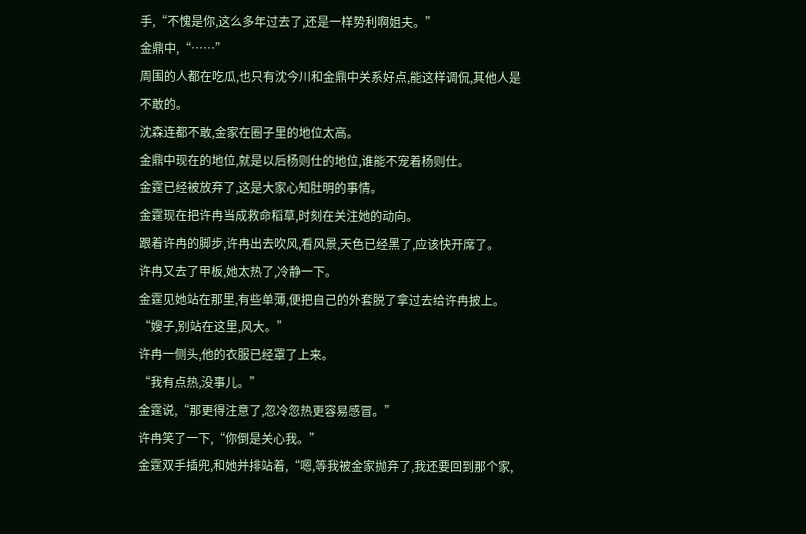手,“不愧是你,这么多年过去了,还是一样势利啊姐夫。”
金鼎中,“……”
周围的人都在吃瓜,也只有沈今川和金鼎中关系好点,能这样调侃,其他人是不敢的。
沈森连都不敢,金家在圈子里的地位太高。
金鼎中现在的地位,就是以后杨则仕的地位,谁能不宠着杨则仕。
金霆已经被放弃了,这是大家心知肚明的事情。
金霆现在把许冉当成救命稻草,时刻在关注她的动向。
跟着许冉的脚步,许冉出去吹风,看风景,天色已经黑了,应该快开席了。
许冉又去了甲板,她太热了,冷静一下。
金霆见她站在那里,有些单薄,便把自己的外套脱了拿过去给许冉披上。
“嫂子,别站在这里,风大。”
许冉一侧头,他的衣服已经罩了上来。
“我有点热,没事儿。”
金霆说,“那更得注意了,忽冷忽热更容易感冒。”
许冉笑了一下,“你倒是关心我。”
金霆双手插兜,和她并排站着,“嗯,等我被金家抛弃了,我还要回到那个家,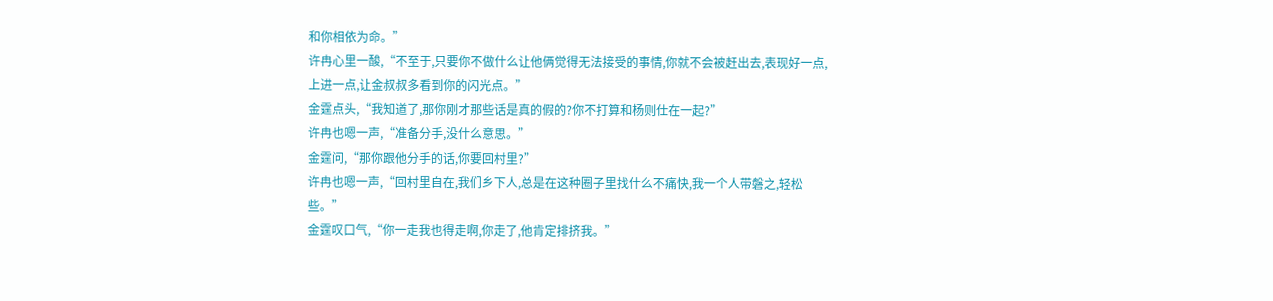和你相依为命。”
许冉心里一酸,“不至于,只要你不做什么让他俩觉得无法接受的事情,你就不会被赶出去,表现好一点,上进一点,让金叔叔多看到你的闪光点。”
金霆点头,“我知道了,那你刚才那些话是真的假的?你不打算和杨则仕在一起?”
许冉也嗯一声,“准备分手,没什么意思。”
金霆问,“那你跟他分手的话,你要回村里?”
许冉也嗯一声,“回村里自在,我们乡下人,总是在这种圈子里找什么不痛快,我一个人带磐之,轻松些。”
金霆叹口气,“你一走我也得走啊,你走了,他肯定排挤我。”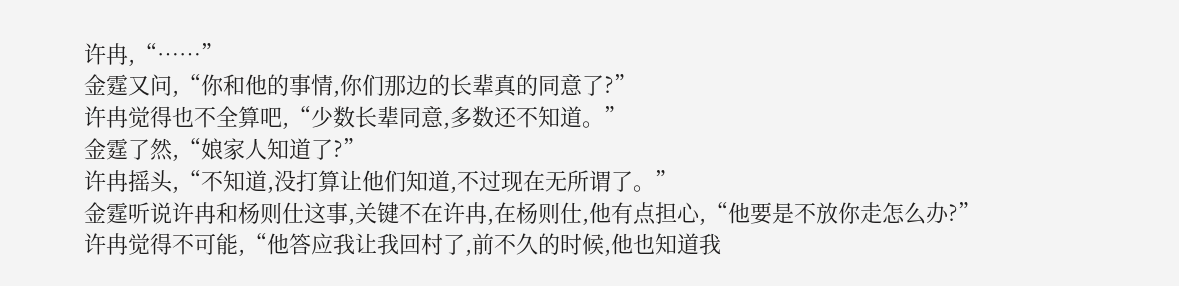许冉,“……”
金霆又问,“你和他的事情,你们那边的长辈真的同意了?”
许冉觉得也不全算吧,“少数长辈同意,多数还不知道。”
金霆了然,“娘家人知道了?”
许冉摇头,“不知道,没打算让他们知道,不过现在无所谓了。”
金霆听说许冉和杨则仕这事,关键不在许冉,在杨则仕,他有点担心,“他要是不放你走怎么办?”
许冉觉得不可能,“他答应我让我回村了,前不久的时候,他也知道我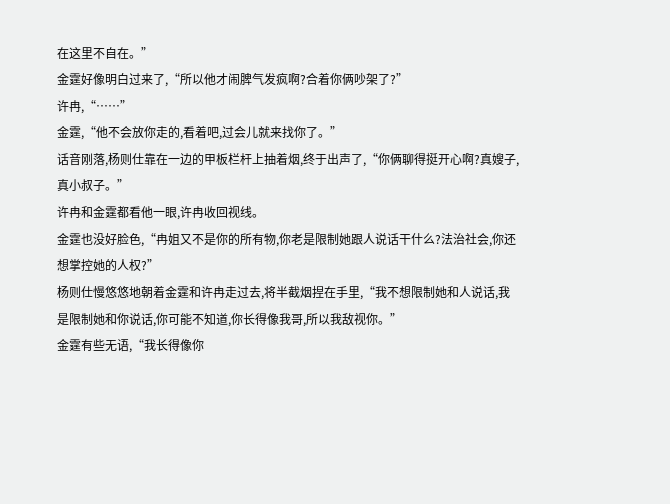在这里不自在。”
金霆好像明白过来了,“所以他才闹脾气发疯啊?合着你俩吵架了?”
许冉,“……”
金霆,“他不会放你走的,看着吧,过会儿就来找你了。”
话音刚落,杨则仕靠在一边的甲板栏杆上抽着烟,终于出声了,“你俩聊得挺开心啊?真嫂子,真小叔子。”
许冉和金霆都看他一眼,许冉收回视线。
金霆也没好脸色,“冉姐又不是你的所有物,你老是限制她跟人说话干什么?法治社会,你还想掌控她的人权?”
杨则仕慢悠悠地朝着金霆和许冉走过去,将半截烟捏在手里,“我不想限制她和人说话,我是限制她和你说话,你可能不知道,你长得像我哥,所以我敌视你。”
金霆有些无语,“我长得像你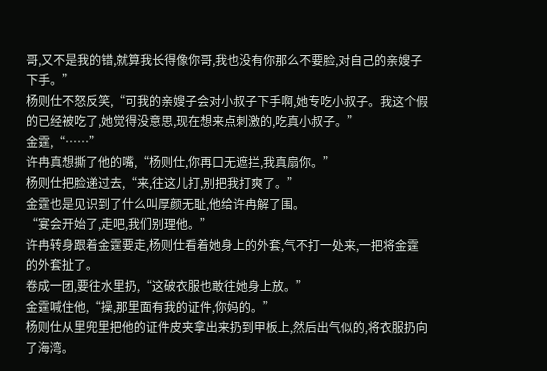哥,又不是我的错,就算我长得像你哥,我也没有你那么不要脸,对自己的亲嫂子下手。”
杨则仕不怒反笑,“可我的亲嫂子会对小叔子下手啊,她专吃小叔子。我这个假的已经被吃了,她觉得没意思,现在想来点刺激的,吃真小叔子。”
金霆,“……”
许冉真想撕了他的嘴,“杨则仕,你再口无遮拦,我真扇你。”
杨则仕把脸递过去,“来,往这儿打,别把我打爽了。”
金霆也是见识到了什么叫厚颜无耻,他给许冉解了围。
“宴会开始了,走吧,我们别理他。”
许冉转身跟着金霆要走,杨则仕看着她身上的外套,气不打一处来,一把将金霆的外套扯了。
卷成一团,要往水里扔,“这破衣服也敢往她身上放。”
金霆喊住他,“操,那里面有我的证件,你妈的。”
杨则仕从里兜里把他的证件皮夹拿出来扔到甲板上,然后出气似的,将衣服扔向了海湾。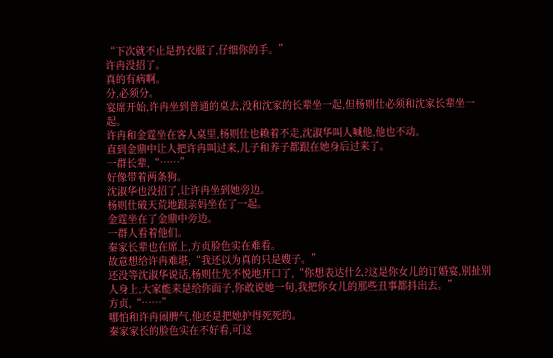“下次就不止是扔衣服了,仔细你的手。”
许冉没招了。
真的有病啊。
分,必须分。
宴席开始,许冉坐到普通的桌去,没和沈家的长辈坐一起,但杨则仕必须和沈家长辈坐一起。
许冉和金霆坐在客人桌里,杨则仕也赖着不走,沈淑华叫人喊他,他也不动。
直到金鼎中让人把许冉叫过来,儿子和养子都跟在她身后过来了。
一群长辈,“……”
好像带着两条狗。
沈淑华也没招了,让许冉坐到她旁边。
杨则仕破天荒地跟亲妈坐在了一起。
金霆坐在了金鼎中旁边。
一群人看着他们。
秦家长辈也在席上,方贞脸色实在难看。
故意想给许冉难堪,“我还以为真的只是嫂子。”
还没等沈淑华说话,杨则仕先不悦地开口了,“你想表达什么?这是你女儿的订婚宴,别扯别人身上,大家能来是给你面子,你敢说她一句,我把你女儿的那些丑事都抖出去。”
方贞,“……”
哪怕和许冉闹脾气,他还是把她护得死死的。
秦家家长的脸色实在不好看,可这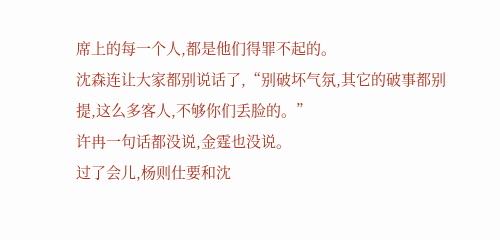席上的每一个人,都是他们得罪不起的。
沈森连让大家都别说话了,“别破坏气氛,其它的破事都别提,这么多客人,不够你们丢脸的。”
许冉一句话都没说,金霆也没说。
过了会儿,杨则仕要和沈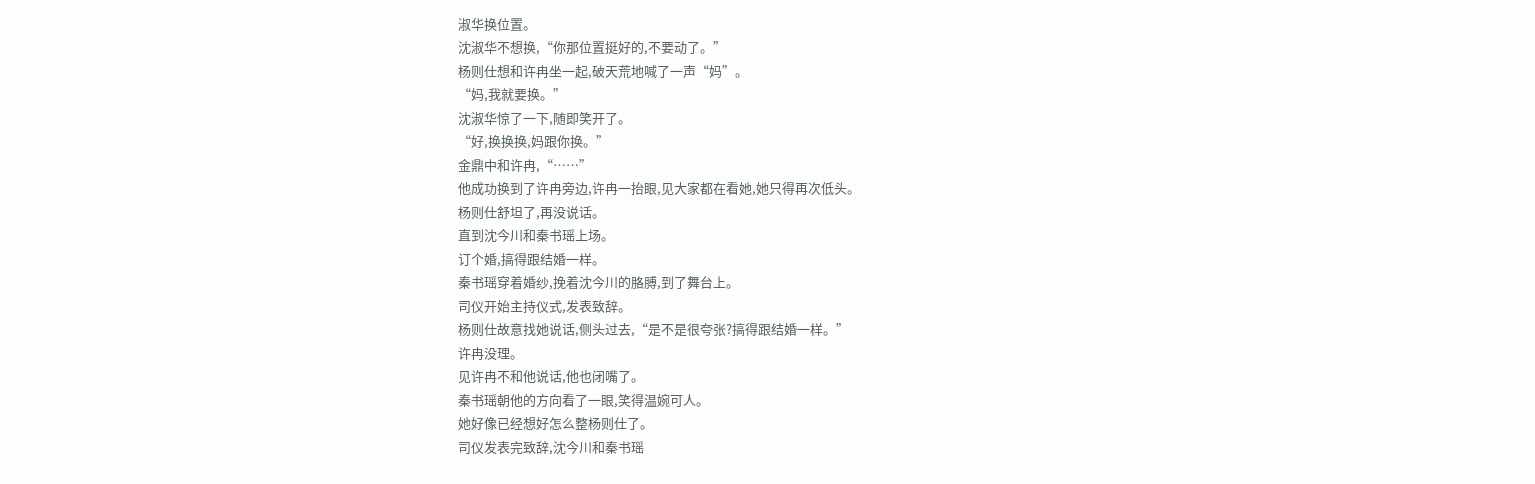淑华换位置。
沈淑华不想换,“你那位置挺好的,不要动了。”
杨则仕想和许冉坐一起,破天荒地喊了一声“妈”。
“妈,我就要换。”
沈淑华惊了一下,随即笑开了。
“好,换换换,妈跟你换。”
金鼎中和许冉,“……”
他成功换到了许冉旁边,许冉一抬眼,见大家都在看她,她只得再次低头。
杨则仕舒坦了,再没说话。
直到沈今川和秦书瑶上场。
订个婚,搞得跟结婚一样。
秦书瑶穿着婚纱,挽着沈今川的胳膊,到了舞台上。
司仪开始主持仪式,发表致辞。
杨则仕故意找她说话,侧头过去,“是不是很夸张?搞得跟结婚一样。”
许冉没理。
见许冉不和他说话,他也闭嘴了。
秦书瑶朝他的方向看了一眼,笑得温婉可人。
她好像已经想好怎么整杨则仕了。
司仪发表完致辞,沈今川和秦书瑶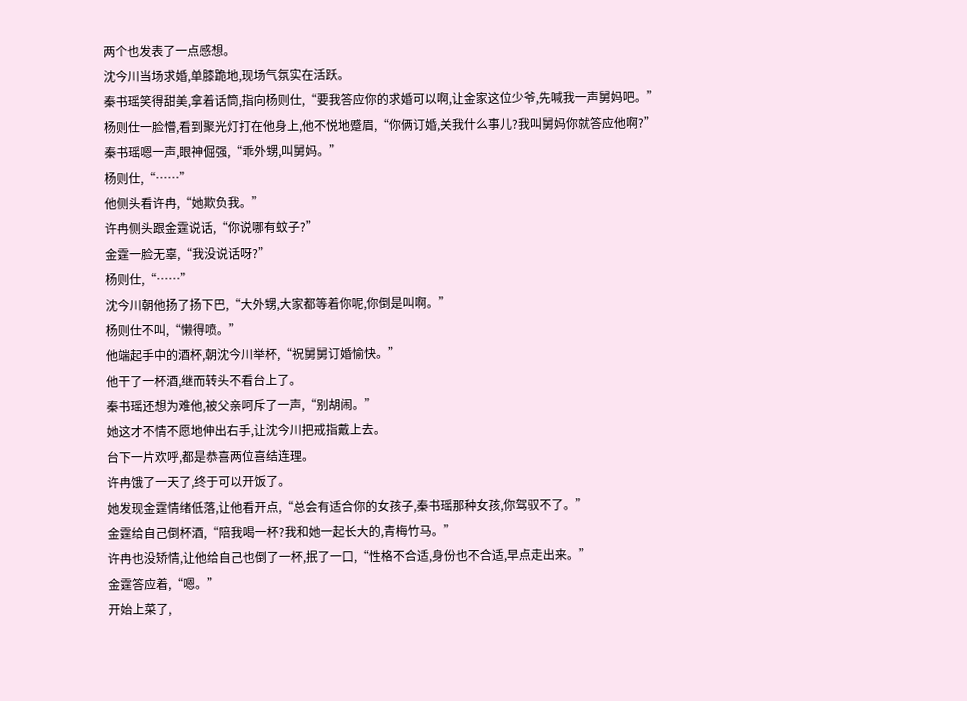两个也发表了一点感想。
沈今川当场求婚,单膝跪地,现场气氛实在活跃。
秦书瑶笑得甜美,拿着话筒,指向杨则仕,“要我答应你的求婚可以啊,让金家这位少爷,先喊我一声舅妈吧。”
杨则仕一脸懵,看到聚光灯打在他身上,他不悦地蹙眉,“你俩订婚,关我什么事儿?我叫舅妈你就答应他啊?”
秦书瑶嗯一声,眼神倔强,“乖外甥,叫舅妈。”
杨则仕,“……”
他侧头看许冉,“她欺负我。”
许冉侧头跟金霆说话,“你说哪有蚊子?”
金霆一脸无辜,“我没说话呀?”
杨则仕,“……”
沈今川朝他扬了扬下巴,“大外甥,大家都等着你呢,你倒是叫啊。”
杨则仕不叫,“懒得喷。”
他端起手中的酒杯,朝沈今川举杯,“祝舅舅订婚愉快。”
他干了一杯酒,继而转头不看台上了。
秦书瑶还想为难他,被父亲呵斥了一声,“别胡闹。”
她这才不情不愿地伸出右手,让沈今川把戒指戴上去。
台下一片欢呼,都是恭喜两位喜结连理。
许冉饿了一天了,终于可以开饭了。
她发现金霆情绪低落,让他看开点,“总会有适合你的女孩子,秦书瑶那种女孩,你驾驭不了。”
金霆给自己倒杯酒,“陪我喝一杯?我和她一起长大的,青梅竹马。”
许冉也没矫情,让他给自己也倒了一杯,抿了一口,“性格不合适,身份也不合适,早点走出来。”
金霆答应着,“嗯。”
开始上菜了,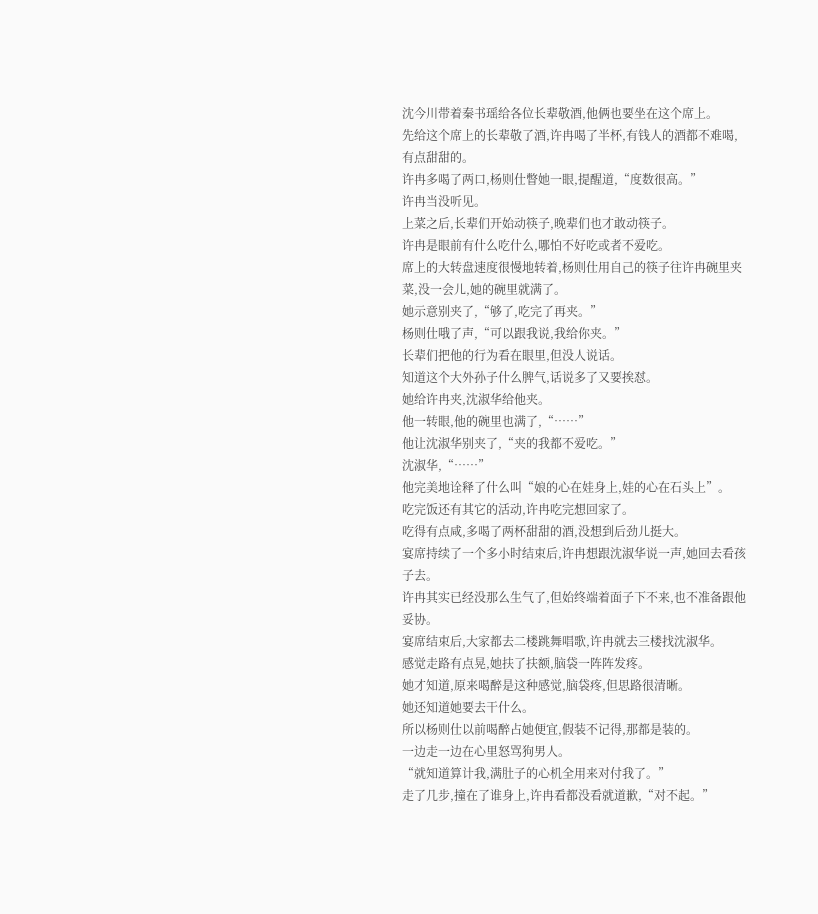沈今川带着秦书瑶给各位长辈敬酒,他俩也要坐在这个席上。
先给这个席上的长辈敬了酒,许冉喝了半杯,有钱人的酒都不难喝,有点甜甜的。
许冉多喝了两口,杨则仕瞥她一眼,提醒道,“度数很高。”
许冉当没听见。
上菜之后,长辈们开始动筷子,晚辈们也才敢动筷子。
许冉是眼前有什么吃什么,哪怕不好吃或者不爱吃。
席上的大转盘速度很慢地转着,杨则仕用自己的筷子往许冉碗里夹菜,没一会儿,她的碗里就满了。
她示意别夹了,“够了,吃完了再夹。”
杨则仕哦了声,“可以跟我说,我给你夹。”
长辈们把他的行为看在眼里,但没人说话。
知道这个大外孙子什么脾气,话说多了又要挨怼。
她给许冉夹,沈淑华给他夹。
他一转眼,他的碗里也满了,“……”
他让沈淑华别夹了,“夹的我都不爱吃。”
沈淑华,“……”
他完美地诠释了什么叫“娘的心在娃身上,娃的心在石头上”。
吃完饭还有其它的活动,许冉吃完想回家了。
吃得有点咸,多喝了两杯甜甜的酒,没想到后劲儿挺大。
宴席持续了一个多小时结束后,许冉想跟沈淑华说一声,她回去看孩子去。
许冉其实已经没那么生气了,但始终端着面子下不来,也不准备跟他妥协。
宴席结束后,大家都去二楼跳舞唱歌,许冉就去三楼找沈淑华。
感觉走路有点晃,她扶了扶额,脑袋一阵阵发疼。
她才知道,原来喝醉是这种感觉,脑袋疼,但思路很清晰。
她还知道她要去干什么。
所以杨则仕以前喝醉占她便宜,假装不记得,那都是装的。
一边走一边在心里怒骂狗男人。
“就知道算计我,满肚子的心机全用来对付我了。”
走了几步,撞在了谁身上,许冉看都没看就道歉,“对不起。”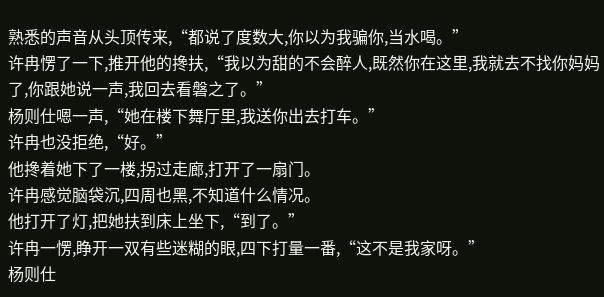熟悉的声音从头顶传来,“都说了度数大,你以为我骗你,当水喝。”
许冉愣了一下,推开他的搀扶,“我以为甜的不会醉人,既然你在这里,我就去不找你妈妈了,你跟她说一声,我回去看磐之了。”
杨则仕嗯一声,“她在楼下舞厅里,我送你出去打车。”
许冉也没拒绝,“好。”
他搀着她下了一楼,拐过走廊,打开了一扇门。
许冉感觉脑袋沉,四周也黑,不知道什么情况。
他打开了灯,把她扶到床上坐下,“到了。”
许冉一愣,睁开一双有些迷糊的眼,四下打量一番,“这不是我家呀。”
杨则仕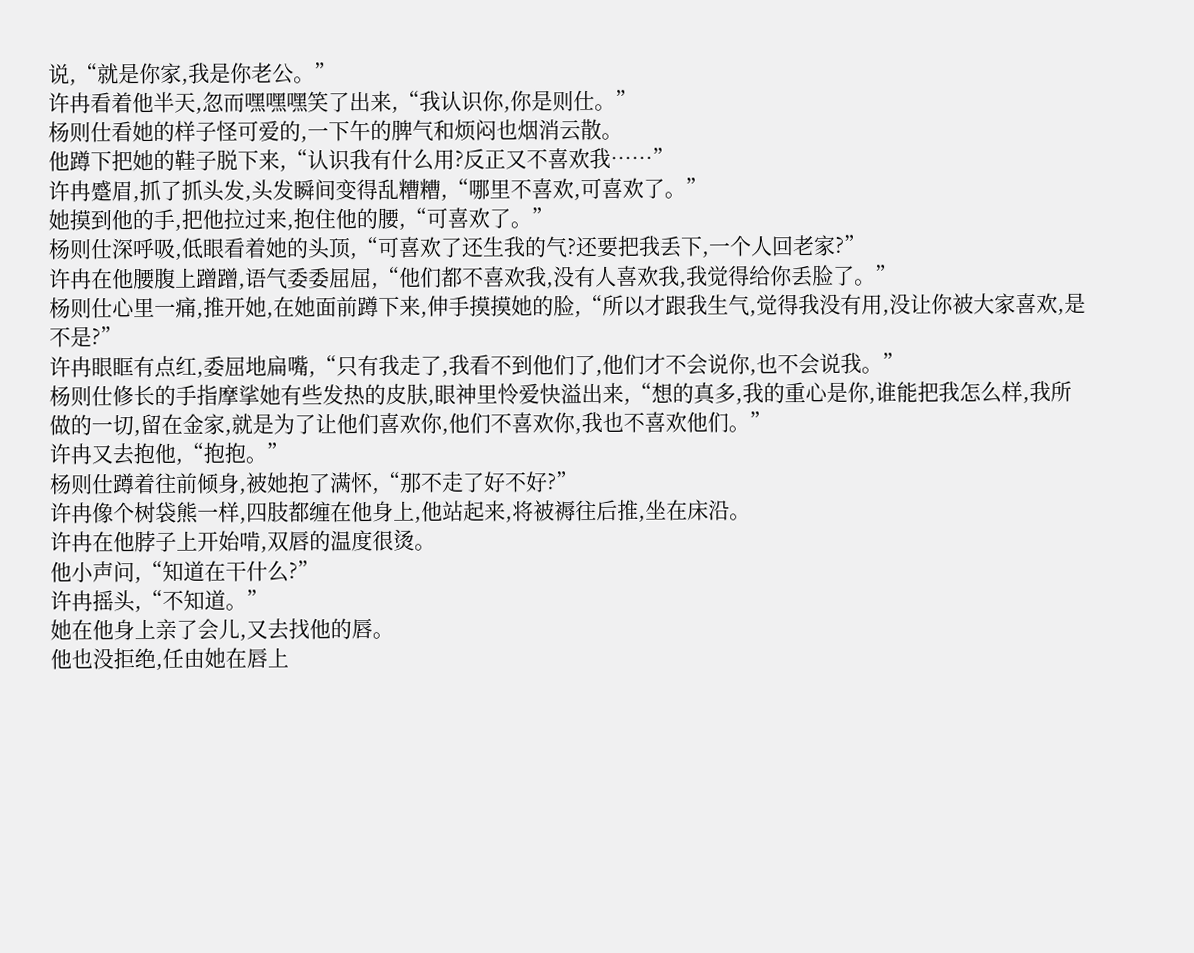说,“就是你家,我是你老公。”
许冉看着他半天,忽而嘿嘿嘿笑了出来,“我认识你,你是则仕。”
杨则仕看她的样子怪可爱的,一下午的脾气和烦闷也烟消云散。
他蹲下把她的鞋子脱下来,“认识我有什么用?反正又不喜欢我……”
许冉蹙眉,抓了抓头发,头发瞬间变得乱糟糟,“哪里不喜欢,可喜欢了。”
她摸到他的手,把他拉过来,抱住他的腰,“可喜欢了。”
杨则仕深呼吸,低眼看着她的头顶,“可喜欢了还生我的气?还要把我丢下,一个人回老家?”
许冉在他腰腹上蹭蹭,语气委委屈屈,“他们都不喜欢我,没有人喜欢我,我觉得给你丢脸了。”
杨则仕心里一痛,推开她,在她面前蹲下来,伸手摸摸她的脸,“所以才跟我生气,觉得我没有用,没让你被大家喜欢,是不是?”
许冉眼眶有点红,委屈地扁嘴,“只有我走了,我看不到他们了,他们才不会说你,也不会说我。”
杨则仕修长的手指摩挲她有些发热的皮肤,眼神里怜爱快溢出来,“想的真多,我的重心是你,谁能把我怎么样,我所做的一切,留在金家,就是为了让他们喜欢你,他们不喜欢你,我也不喜欢他们。”
许冉又去抱他,“抱抱。”
杨则仕蹲着往前倾身,被她抱了满怀,“那不走了好不好?”
许冉像个树袋熊一样,四肢都缠在他身上,他站起来,将被褥往后推,坐在床沿。
许冉在他脖子上开始啃,双唇的温度很烫。
他小声问,“知道在干什么?”
许冉摇头,“不知道。”
她在他身上亲了会儿,又去找他的唇。
他也没拒绝,任由她在唇上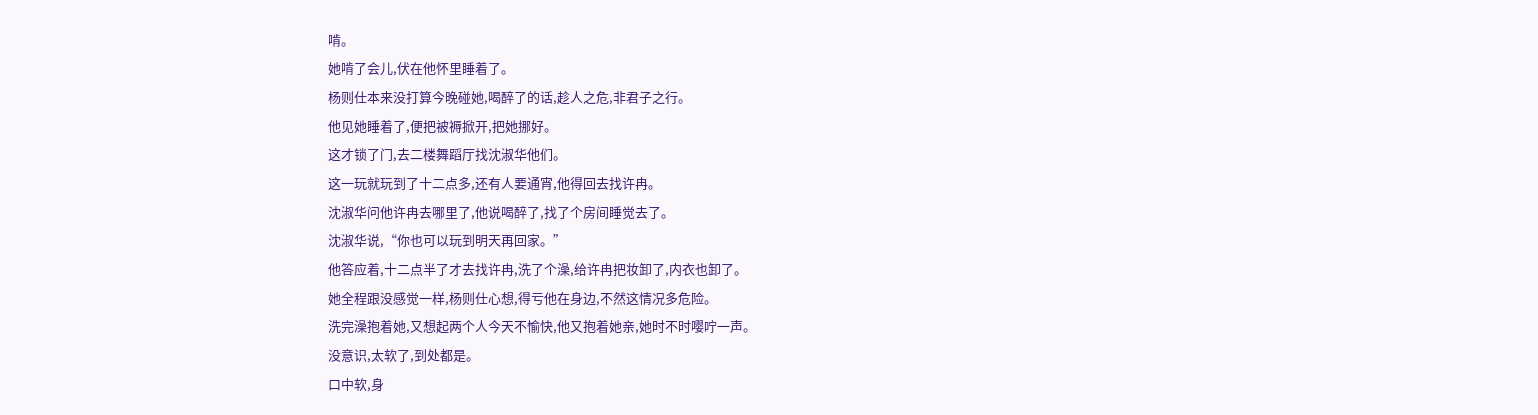啃。
她啃了会儿,伏在他怀里睡着了。
杨则仕本来没打算今晚碰她,喝醉了的话,趁人之危,非君子之行。
他见她睡着了,便把被褥掀开,把她挪好。
这才锁了门,去二楼舞蹈厅找沈淑华他们。
这一玩就玩到了十二点多,还有人要通宵,他得回去找许冉。
沈淑华问他许冉去哪里了,他说喝醉了,找了个房间睡觉去了。
沈淑华说,“你也可以玩到明天再回家。”
他答应着,十二点半了才去找许冉,洗了个澡,给许冉把妆卸了,内衣也卸了。
她全程跟没感觉一样,杨则仕心想,得亏他在身边,不然这情况多危险。
洗完澡抱着她,又想起两个人今天不愉快,他又抱着她亲,她时不时嘤咛一声。
没意识,太软了,到处都是。
口中软,身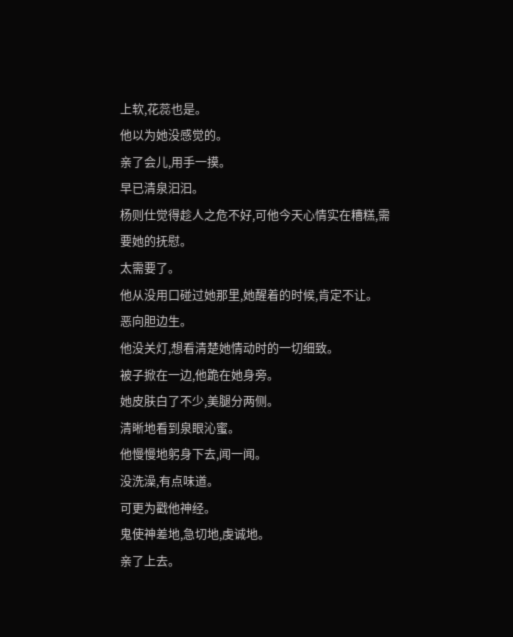上软,花蕊也是。
他以为她没感觉的。
亲了会儿,用手一摸。
早已清泉汩汩。
杨则仕觉得趁人之危不好,可他今天心情实在糟糕,需要她的抚慰。
太需要了。
他从没用口碰过她那里,她醒着的时候,肯定不让。
恶向胆边生。
他没关灯,想看清楚她情动时的一切细致。
被子掀在一边,他跪在她身旁。
她皮肤白了不少,美腿分两侧。
清晰地看到泉眼沁蜜。
他慢慢地躬身下去,闻一闻。
没洗澡,有点味道。
可更为戳他神经。
鬼使神差地,急切地,虔诚地。
亲了上去。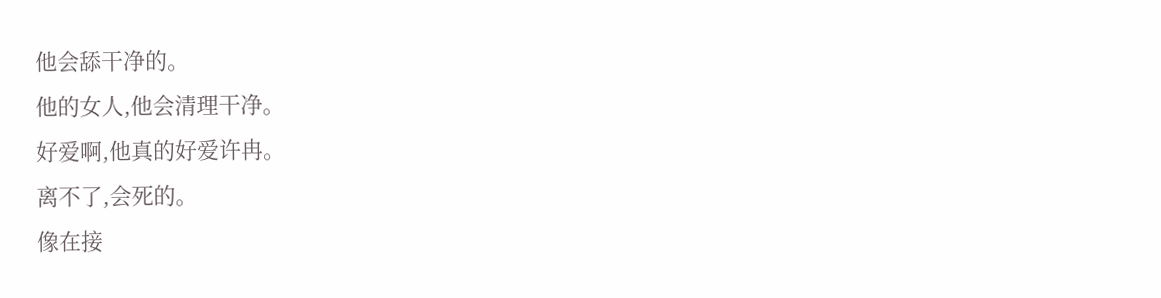他会舔干净的。
他的女人,他会清理干净。
好爱啊,他真的好爱许冉。
离不了,会死的。
像在接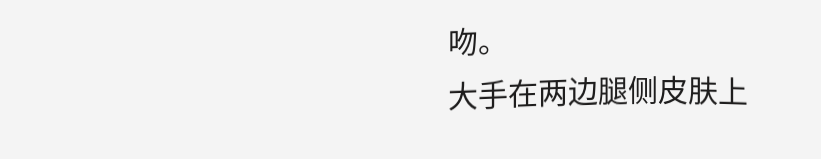吻。
大手在两边腿侧皮肤上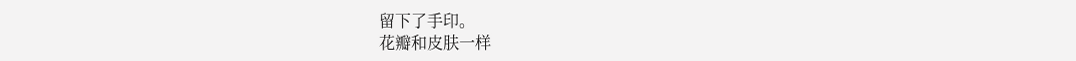留下了手印。
花瓣和皮肤一样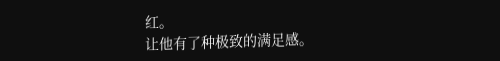红。
让他有了种极致的满足感。